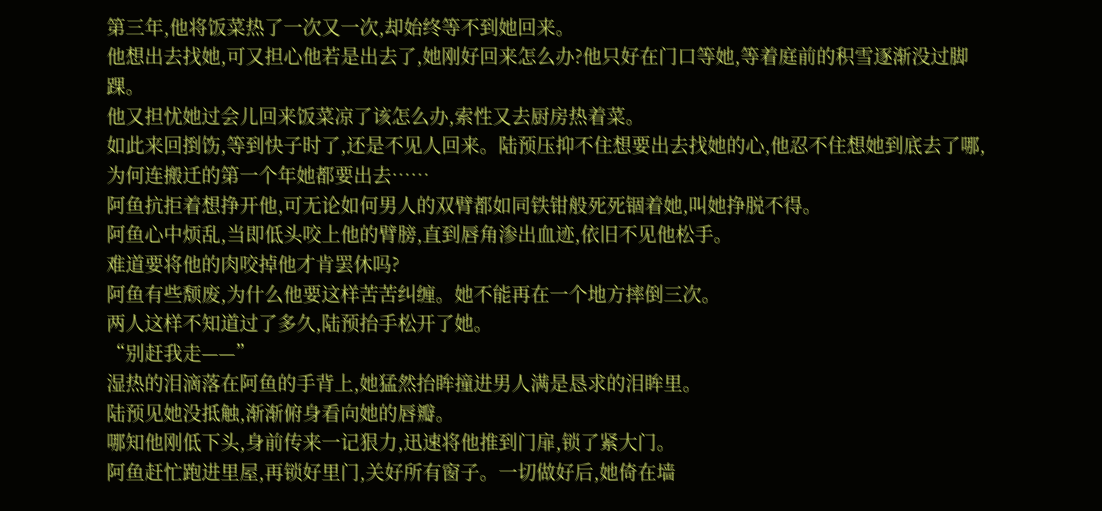第三年,他将饭菜热了一次又一次,却始终等不到她回来。
他想出去找她,可又担心他若是出去了,她刚好回来怎么办?他只好在门口等她,等着庭前的积雪逐渐没过脚踝。
他又担忧她过会儿回来饭菜凉了该怎么办,索性又去厨房热着菜。
如此来回捯饬,等到快子时了,还是不见人回来。陆预压抑不住想要出去找她的心,他忍不住想她到底去了哪,为何连搬迁的第一个年她都要出去……
阿鱼抗拒着想挣开他,可无论如何男人的双臂都如同铁钳般死死锢着她,叫她挣脱不得。
阿鱼心中烦乱,当即低头咬上他的臂膀,直到唇角渗出血迹,依旧不见他松手。
难道要将他的肉咬掉他才肯罢休吗?
阿鱼有些颓废,为什么他要这样苦苦纠缠。她不能再在一个地方摔倒三次。
两人这样不知道过了多久,陆预抬手松开了她。
“别赶我走——”
湿热的泪滴落在阿鱼的手背上,她猛然抬眸撞进男人满是恳求的泪眸里。
陆预见她没抵触,渐渐俯身看向她的唇瓣。
哪知他刚低下头,身前传来一记狠力,迅速将他推到门扉,锁了紧大门。
阿鱼赶忙跑进里屋,再锁好里门,关好所有窗子。一切做好后,她倚在墙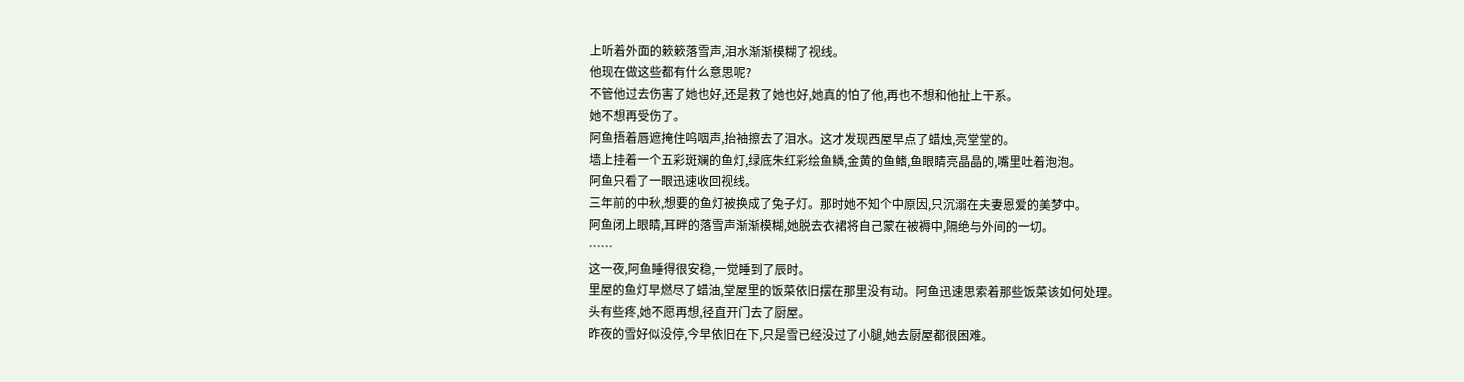上听着外面的簌簌落雪声,泪水渐渐模糊了视线。
他现在做这些都有什么意思呢?
不管他过去伤害了她也好,还是救了她也好,她真的怕了他,再也不想和他扯上干系。
她不想再受伤了。
阿鱼捂着唇遮掩住呜咽声,抬袖擦去了泪水。这才发现西屋早点了蜡烛,亮堂堂的。
墙上挂着一个五彩斑斓的鱼灯,绿底朱红彩绘鱼鳞,金黄的鱼鳍,鱼眼睛亮晶晶的,嘴里吐着泡泡。
阿鱼只看了一眼迅速收回视线。
三年前的中秋,想要的鱼灯被换成了兔子灯。那时她不知个中原因,只沉溺在夫妻恩爱的美梦中。
阿鱼闭上眼睛,耳畔的落雪声渐渐模糊,她脱去衣裙将自己蒙在被褥中,隔绝与外间的一切。
……
这一夜,阿鱼睡得很安稳,一觉睡到了辰时。
里屋的鱼灯早燃尽了蜡油,堂屋里的饭菜依旧摆在那里没有动。阿鱼迅速思索着那些饭菜该如何处理。
头有些疼,她不愿再想,径直开门去了厨屋。
昨夜的雪好似没停,今早依旧在下,只是雪已经没过了小腿,她去厨屋都很困难。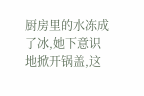厨房里的水冻成了冰,她下意识地掀开锅盖,这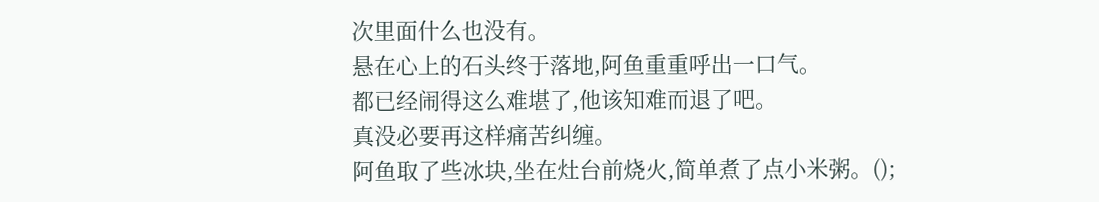次里面什么也没有。
悬在心上的石头终于落地,阿鱼重重呼出一口气。
都已经闹得这么难堪了,他该知难而退了吧。
真没必要再这样痛苦纠缠。
阿鱼取了些冰块,坐在灶台前烧火,简单煮了点小米粥。();